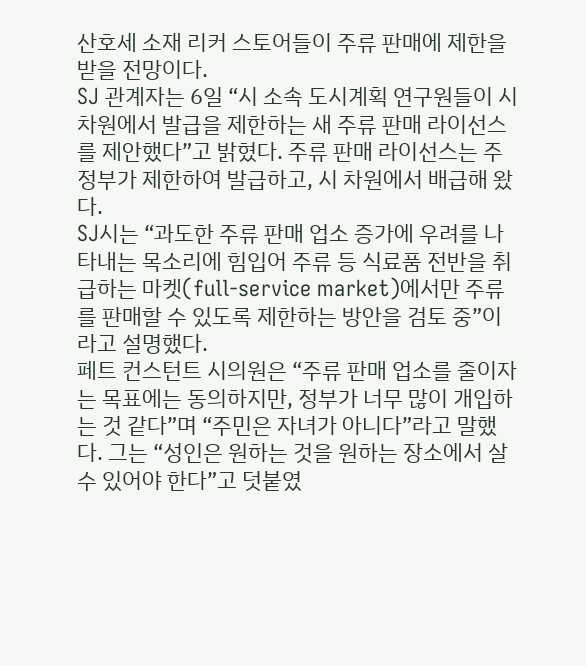산호세 소재 리커 스토어들이 주류 판매에 제한을 받을 전망이다.
SJ 관계자는 6일 “시 소속 도시계획 연구원들이 시차원에서 발급을 제한하는 새 주류 판매 라이선스를 제안했다”고 밝혔다. 주류 판매 라이선스는 주정부가 제한하여 발급하고, 시 차원에서 배급해 왔다.
SJ시는 “과도한 주류 판매 업소 증가에 우려를 나타내는 목소리에 힘입어 주류 등 식료품 전반을 취급하는 마켓(full-service market)에서만 주류를 판매할 수 있도록 제한하는 방안을 검토 중”이라고 설명했다.
페트 컨스턴트 시의원은 “주류 판매 업소를 줄이자는 목표에는 동의하지만, 정부가 너무 많이 개입하는 것 같다”며 “주민은 자녀가 아니다”라고 말했다. 그는 “성인은 원하는 것을 원하는 장소에서 살 수 있어야 한다”고 덧붙였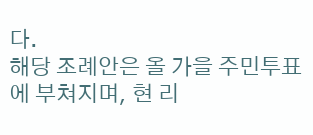다.
해당 조례안은 올 가을 주민투표에 부쳐지며, 현 리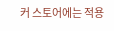커 스토어에는 적용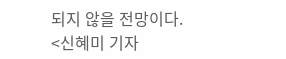되지 않을 전망이다.
<신혜미 기자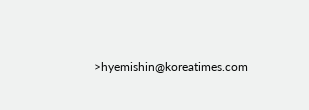>hyemishin@koreatimes.com